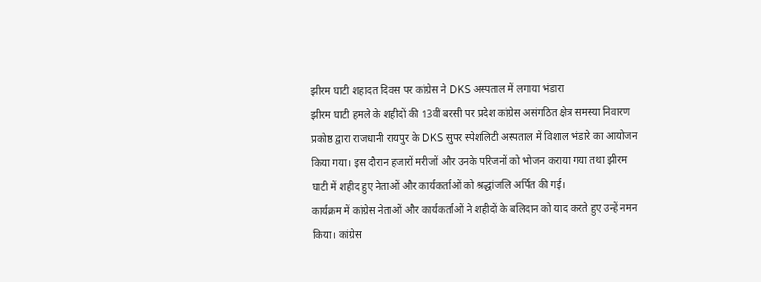झीरम घाटी शहादत दिवस पर कांग्रेस ने DKS अस्पताल में लगाया भंडारा
झीरम घाटी हमले के शहीदों की 13वीं बरसी पर प्रदेश कांग्रेस असंगठित क्षेत्र समस्या निवारण प्रकोष्ठ द्वारा राजधानी रायपुर के DKS सुपर स्पेशलिटी अस्पताल में विशाल भंडारे का आयोजन किया गया। इस दौरान हजारों मरीजों और उनके परिजनों को भोजन कराया गया तथा झीरम घाटी में शहीद हुए नेताओं और कार्यकर्ताओं को श्रद्धांजलि अर्पित की गई।
कार्यक्रम में कांग्रेस नेताओं और कार्यकर्ताओं ने शहीदों के बलिदान को याद करते हुए उन्हें नमन किया। कांग्रेस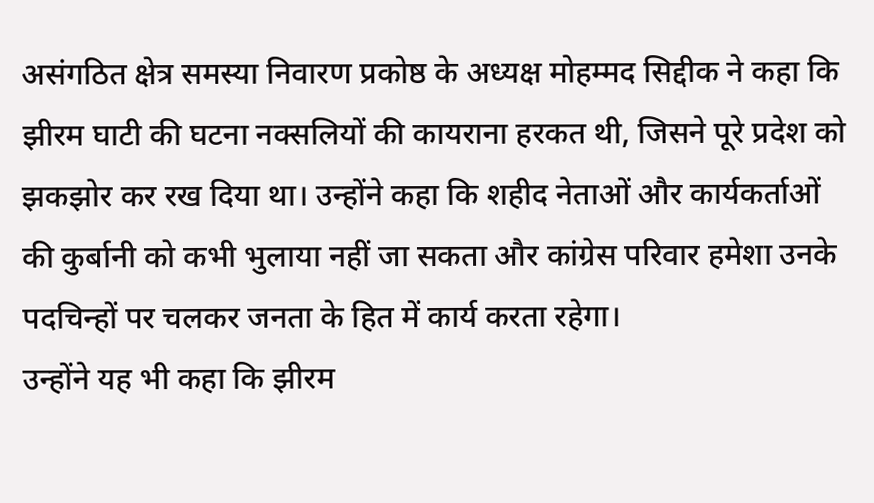असंगठित क्षेत्र समस्या निवारण प्रकोष्ठ के अध्यक्ष मोहम्मद सिद्दीक ने कहा कि झीरम घाटी की घटना नक्सलियों की कायराना हरकत थी, जिसने पूरे प्रदेश को झकझोर कर रख दिया था। उन्होंने कहा कि शहीद नेताओं और कार्यकर्ताओं की कुर्बानी को कभी भुलाया नहीं जा सकता और कांग्रेस परिवार हमेशा उनके पदचिन्हों पर चलकर जनता के हित में कार्य करता रहेगा।
उन्होंने यह भी कहा कि झीरम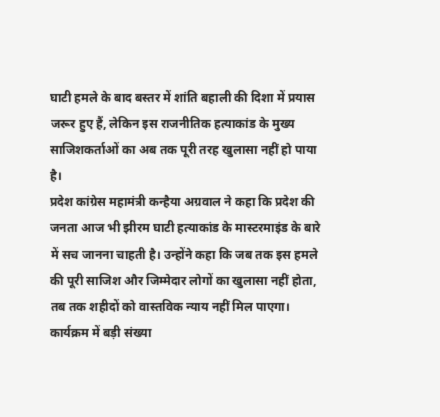घाटी हमले के बाद बस्तर में शांति बहाली की दिशा में प्रयास जरूर हुए हैं, लेकिन इस राजनीतिक हत्याकांड के मुख्य साजिशकर्ताओं का अब तक पूरी तरह खुलासा नहीं हो पाया है।
प्रदेश कांग्रेस महामंत्री कन्हैया अग्रवाल ने कहा कि प्रदेश की जनता आज भी झीरम घाटी हत्याकांड के मास्टरमाइंड के बारे में सच जानना चाहती है। उन्होंने कहा कि जब तक इस हमले की पूरी साजिश और जिम्मेदार लोगों का खुलासा नहीं होता, तब तक शहीदों को वास्तविक न्याय नहीं मिल पाएगा।
कार्यक्रम में बड़ी संख्या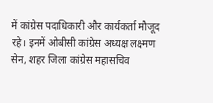में कांग्रेस पदाधिकारी और कार्यकर्ता मौजूद रहे। इनमें ओबीसी कांग्रेस अध्यक्ष लक्ष्मण सेन, शहर जिला कांग्रेस महासचिव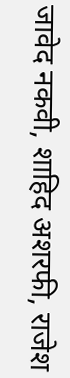जावेद नकवी, शाहिद अशरफी, राजेश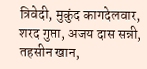त्रिवेदी, मुकुंद कागदेलवार, शरद गुप्ता, अजय दास सन्नी, तहसीन खान,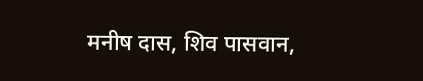मनीष दास, शिव पासवान,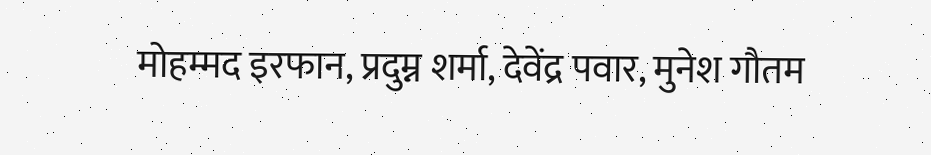मोहम्मद इरफान, प्रदुम्न शर्मा, देवेंद्र पवार, मुनेश गौतम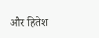और हितेश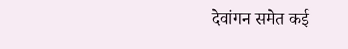देवांगन समेत कई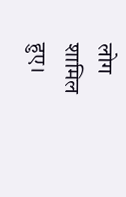लोग शामिल हुए।